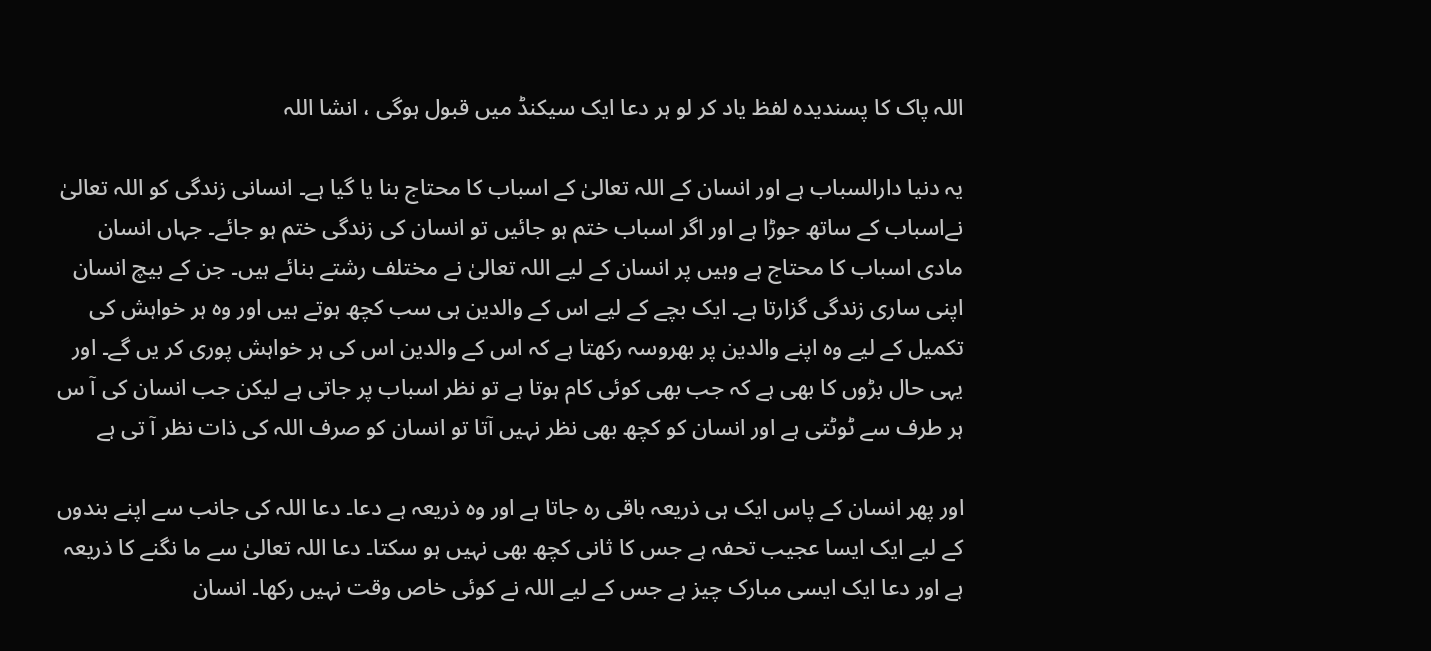اللہ پاک کا پسندیدہ لفظ یاد کر لو ہر دعا ایک سیکنڈ میں قبول ہوگی ، انشا اللہ

یہ دنیا دارالسباب ہے اور انسان کے اللہ تعالیٰ کے اسباب کا محتاج بنا یا گیا ہے۔ انسانی زندگی کو اللہ تعالیٰ نےاسباب کے ساتھ جوڑا ہے اور اگر اسباب ختم ہو جائیں تو انسان کی زندگی ختم ہو جائے۔ جہاں انسان مادی اسباب کا محتاج ہے وہیں پر انسان کے لیے اللہ تعالیٰ نے مختلف رشتے بنائے ہیں۔ جن کے بیچ انسان اپنی ساری زندگی گزارتا ہے۔ ایک بچے کے لیے اس کے والدین ہی سب کچھ ہوتے ہیں اور وہ ہر خواہش کی تکمیل کے لیے وہ اپنے والدین پر بھروسہ رکھتا ہے کہ اس کے والدین اس کی ہر خواہش پوری کر یں گے۔ اور یہی حال بڑوں کا بھی ہے کہ جب بھی کوئی کام ہوتا ہے تو نظر اسباب پر جاتی ہے لیکن جب انسان کی آ س ہر طرف سے ٹوٹتی ہے اور انسان کو کچھ بھی نظر نہیں آتا تو انسان کو صرف اللہ کی ذات نظر آ تی ہے

اور پھر انسان کے پاس ایک ہی ذریعہ باقی رہ جاتا ہے اور وہ ذریعہ ہے دعا۔ دعا اللہ کی جانب سے اپنے بندوں کے لیے ایک ایسا عجیب تحفہ ہے جس کا ثانی کچھ بھی نہیں ہو سکتا۔ دعا اللہ تعالیٰ سے ما نگنے کا ذریعہ ہے اور دعا ایک ایسی مبارک چیز ہے جس کے لیے اللہ نے کوئی خاص وقت نہیں رکھا۔ انسان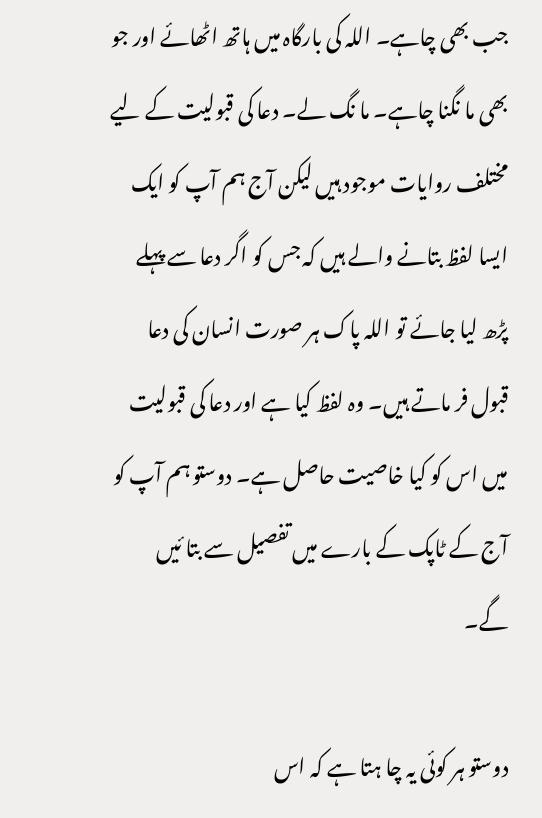جب بھی چاہے۔ اللہ کی بارگاہ میں ہاتھ اٹھائے اور جو بھی ما نگنا چاہے۔ ما نگ لے۔ دعا کی قبولیت کے لیے مختلف روایات موجود ہیں لیکن آج ہم آپ کو ایک ایسا لفظ بتانے والے ہیں کہ جس کو اگر دعا سے پہلے پڑھ لیا جائے تو اللہ پاک ہر صورت انسان کی دعا قبول فر ماتے ہیں۔ وہ لفظ کیا ہے اور دعا کی قبولیت میں اس کو کیا خاصیت حاصل ہے۔ دوستو ہم آپ کو آج کے ٹاپک کے بارے میں تفصیل سے بتا ئیں گے۔

دوستو ہر کوئی یہ چا ہتا ہے کہ اس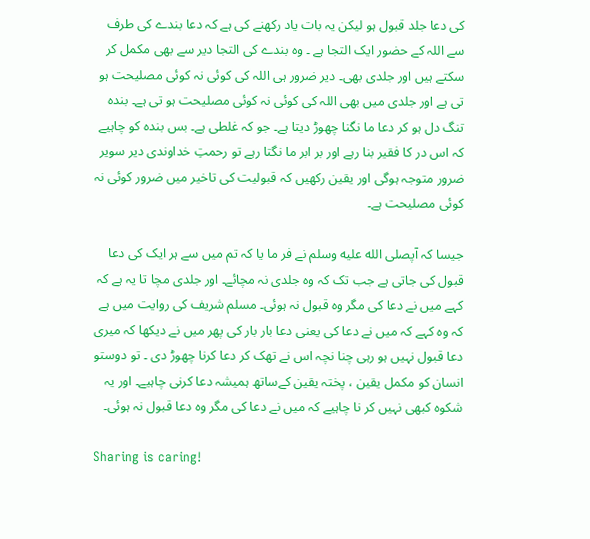کی دعا جلد قبول ہو لیکن یہ بات یاد رکھنے کی ہے کہ دعا بندے کی طرف سے اللہ کے حضور ایک التجا ہے ۔ وہ بندے کی التجا دیر سے بھی مکمل کر سکتے ہیں اور جلدی بھی۔ دیر ضرور ہی اللہ کی کوئی نہ کوئی مصلیحت ہو تی ہے اور جلدی میں بھی اللہ کی کوئی نہ کوئی مصلیحت ہو تی ہے۔ بندہ تنگ دل ہو کر دعا ما نگنا چھوڑ دیتا ہے۔ جو کہ غلطی ہے۔ بس بندہ کو چاہیے کہ اس در کا فقیر بنا رہے اور بر ابر ما نگتا رہے تو رحمتِ خداوندی دیر سویر ضرور متوجہ ہوگی اور یقین رکھیں کہ قبولیت کی تاخیر میں ضرور کوئی نہ کوئی مصلیحت ہے۔

جیسا کہ آپصلى الله عليه وسلم نے فر ما یا کہ تم میں سے ہر ایک کی دعا قبول کی جاتی ہے جب تک کہ وہ جلدی نہ مچائے۔ اور جلدی مچا تا یہ ہے کہ کہے میں نے دعا کی مگر وہ قبول نہ ہوئی۔ مسلم شریف کی روایت میں ہے کہ وہ کہے کہ میں نے دعا کی یعنی دعا بار بار کی پھر میں نے دیکھا کہ میری دعا قبول نہیں ہو رہی چنا نچہ اس نے تھک کر دعا کرنا چھوڑ دی ۔ تو دوستو انسان کو مکمل یقین ، پختہ یقین کےساتھ ہمیشہ دعا کرنی چاہیے۔ اور یہ شکوہ کبھی نہیں کر نا چاہیے کہ میں نے دعا کی مگر وہ دعا قبول نہ ہوئی۔

Sharing is caring!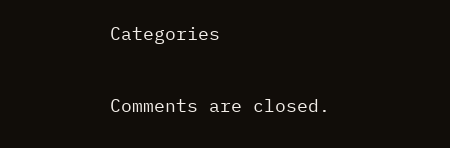Categories

Comments are closed.